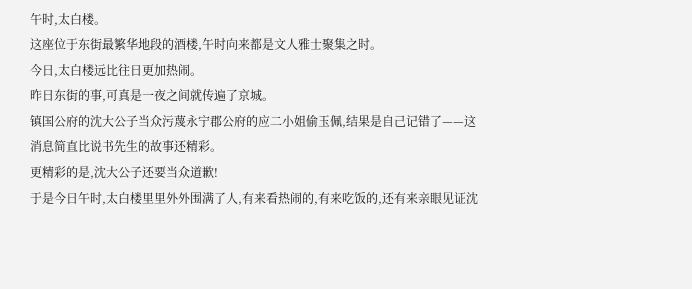午时,太白楼。
这座位于东街最繁华地段的酒楼,午时向来都是文人雅士聚集之时。
今日,太白楼远比往日更加热闹。
昨日东街的事,可真是一夜之间就传遍了京城。
镇国公府的沈大公子当众污蔑永宁郡公府的应二小姐偷玉佩,结果是自己记错了——这消息简直比说书先生的故事还精彩。
更精彩的是,沈大公子还要当众道歉!
于是今日午时,太白楼里里外外围满了人,有来看热闹的,有来吃饭的,还有来亲眼见证沈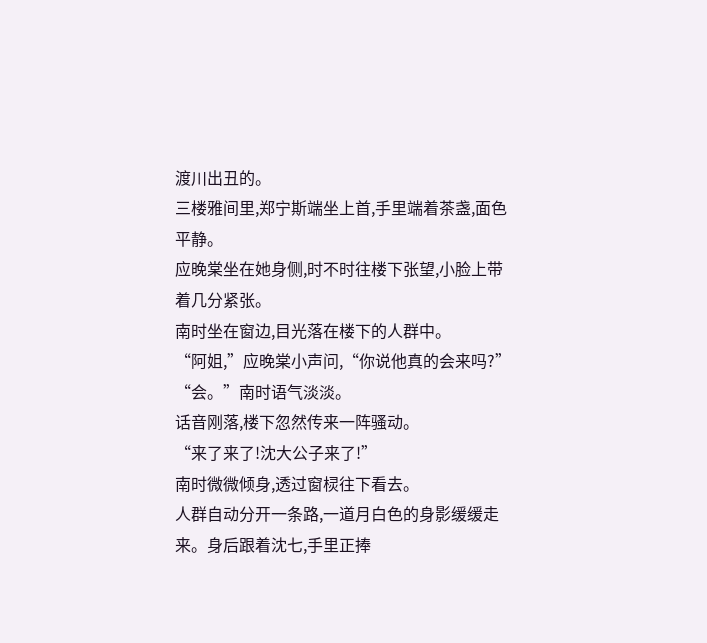渡川出丑的。
三楼雅间里,郑宁斯端坐上首,手里端着茶盏,面色平静。
应晚棠坐在她身侧,时不时往楼下张望,小脸上带着几分紧张。
南时坐在窗边,目光落在楼下的人群中。
“阿姐,”应晚棠小声问,“你说他真的会来吗?”
“会。”南时语气淡淡。
话音刚落,楼下忽然传来一阵骚动。
“来了来了!沈大公子来了!”
南时微微倾身,透过窗棂往下看去。
人群自动分开一条路,一道月白色的身影缓缓走来。身后跟着沈七,手里正捧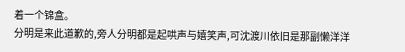着一个锦盒。
分明是来此道歉的,旁人分明都是起哄声与嬉笑声,可沈渡川依旧是那副懒洋洋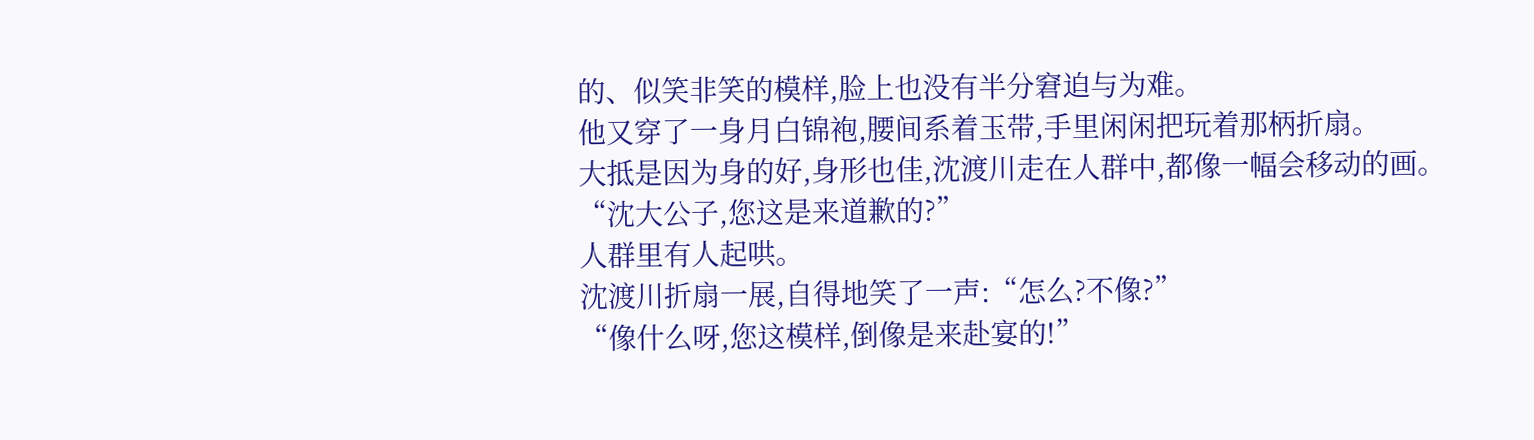的、似笑非笑的模样,脸上也没有半分窘迫与为难。
他又穿了一身月白锦袍,腰间系着玉带,手里闲闲把玩着那柄折扇。
大抵是因为身的好,身形也佳,沈渡川走在人群中,都像一幅会移动的画。
“沈大公子,您这是来道歉的?”
人群里有人起哄。
沈渡川折扇一展,自得地笑了一声:“怎么?不像?”
“像什么呀,您这模样,倒像是来赴宴的!”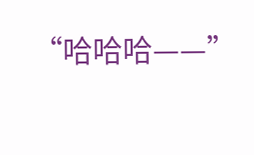“哈哈哈——”